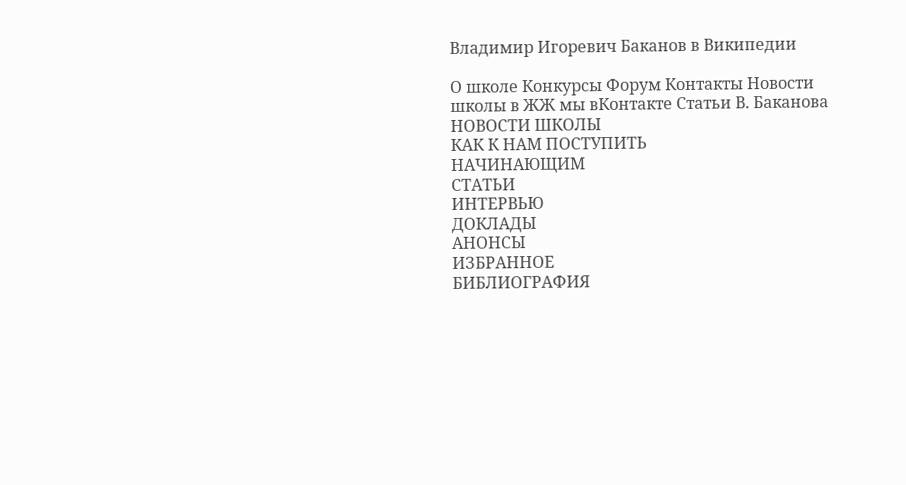Владимир Игоревич Баканов в Википедии

О школе Конкурсы Форум Контакты Новости школы в ЖЖ мы вКонтакте Статьи В. Баканова
НОВОСТИ ШКОЛЫ
КАК К НАМ ПОСТУПИТЬ
НАЧИНАЮЩИМ
СТАТЬИ
ИНТЕРВЬЮ
ДОКЛАДЫ
АНОНСЫ
ИЗБРАННОЕ
БИБЛИОГРАФИЯ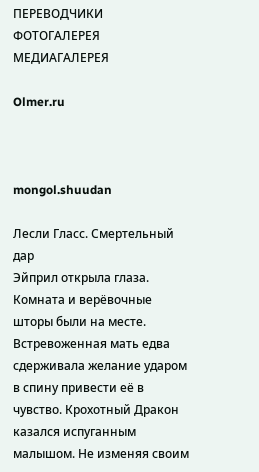ПЕРЕВОДЧИКИ
ФОТОГАЛЕРЕЯ
МЕДИАГАЛЕРЕЯ

Olmer.ru



mongol.shuudan

Лесли Гласс. Смертельный дар
Эйприл открыла глаза. Комната и верёвочные шторы были на месте. Встревоженная мать едва сдерживала желание ударом в спину привести её в чувство. Крохотный Дракон казался испуганным малышом. Не изменяя своим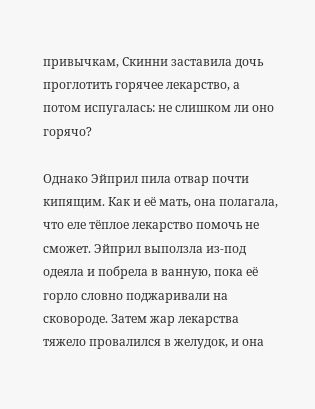привычкам, Скинни заставила дочь проглотить горячее лекарство, а потом испугалась: не слишком ли оно горячо?

Однако Эйприл пила отвар почти кипящим. Как и её мать, она полагала, что еле тёплое лекарство помочь не сможет. Эйприл выползла из-под одеяла и побрела в ванную, пока её горло словно поджаривали на сковороде. Затем жар лекарства тяжело провалился в желудок, и она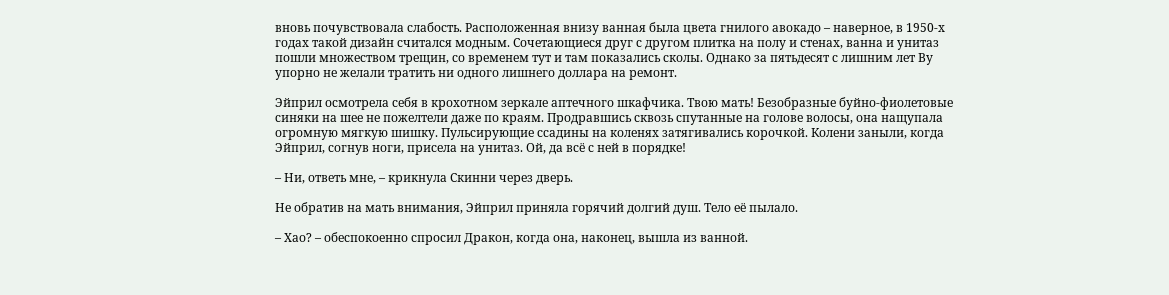вновь почувствовала слабость. Расположенная внизу ванная была цвета гнилого авокадо – наверное, в 1950-х годах такой дизайн считался модным. Сочетающиеся друг с другом плитка на полу и стенах, ванна и унитаз пошли множеством трещин, со временем тут и там показались сколы. Однако за пятьдесят с лишним лет Ву упорно не желали тратить ни одного лишнего доллара на ремонт.

Эйприл осмотрела себя в крохотном зеркале аптечного шкафчика. Твою мать! Безобразные буйно-фиолетовые синяки на шее не пожелтели даже по краям. Продравшись сквозь спутанные на голове волосы, она нащупала огромную мягкую шишку. Пульсирующие ссадины на коленях затягивались корочкой. Колени заныли, когда Эйприл, согнув ноги, присела на унитаз. Ой, да всё с ней в порядке!

– Ни, ответь мне, – крикнула Скинни через дверь.

Не обратив на мать внимания, Эйприл приняла горячий долгий душ. Тело её пылало.

– Хао? – обеспокоенно спросил Дракон, когда она, наконец, вышла из ванной.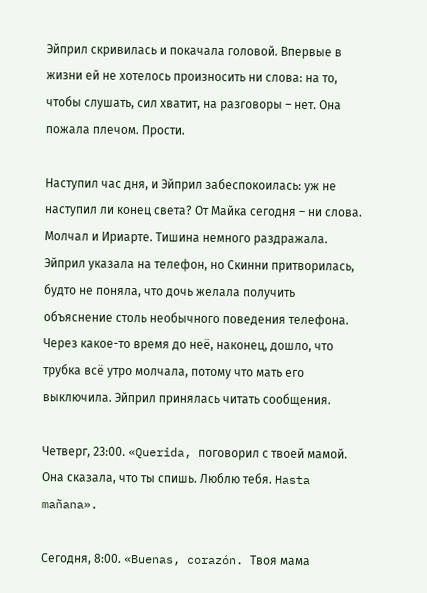Эйприл скривилась и покачала головой. Впервые в жизни ей не хотелось произносить ни слова: на то, чтобы слушать, сил хватит, на разговоры – нет. Она пожала плечом. Прости.

Наступил час дня, и Эйприл забеспокоилась: уж не наступил ли конец света? От Майка сегодня – ни слова. Молчал и Ириарте. Тишина немного раздражала. Эйприл указала на телефон, но Скинни притворилась, будто не поняла, что дочь желала получить объяснение столь необычного поведения телефона. Через какое-то время до неё, наконец, дошло, что трубка всё утро молчала, потому что мать его выключила. Эйприл принялась читать сообщения.

Четверг, 23:00. «Querida, поговорил с твоей мамой. Она сказала, что ты спишь. Люблю тебя. Hasta mañana».

Сегодня, 8:00. «Buenas, corazón. Твоя мама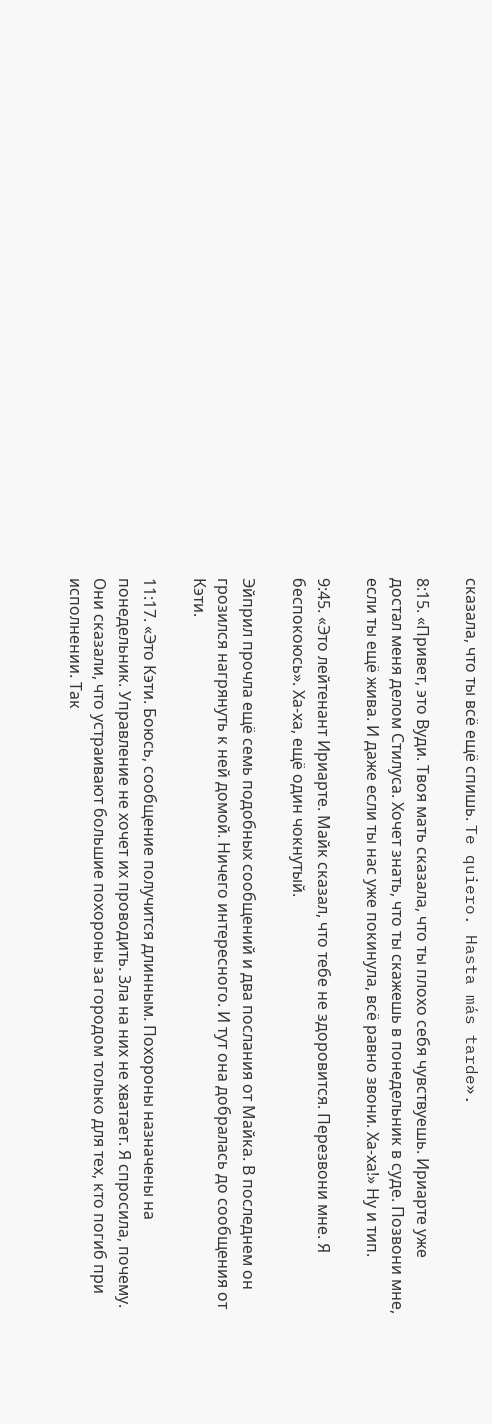сказала, что ты всё ещё спишь. Te quiero. Hasta más tarde».

8:15. «Привет, это Вуди. Твоя мать сказала, что ты плохо себя чувствуешь. Ириарте уже достал меня делом Стилуса. Хочет знать, что ты скажешь в понедельник в суде. Позвони мне, если ты ещё жива. И даже если ты нас уже покинула, всё равно звони. Ха-ха!» Ну и тип.

9:45. «Это лейтенант Ириарте. Майк сказал, что тебе не здоровится. Перезвони мне. Я беспокоюсь». Ха-ха, ещё один чокнутый.

Эйприл прочла ещё семь подобных сообщений и два послания от Майка. В последнем он грозился нагрянуть к ней домой. Ничего интересного. И тут она добралась до сообщения от Кэти.

11:17. «Это Кэти. Боюсь, сообщение получится длинным. Похороны назначены на понедельник. Управление не хочет их проводить. Зла на них не хватает. Я спросила, почему. Они сказали, что устраивают большие похороны за городом только для тех, кто погиб при исполнении. Так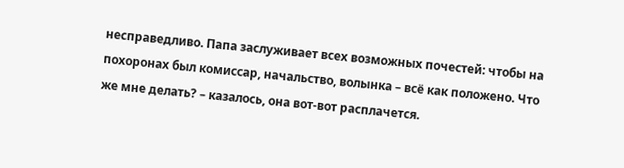несправедливо. Папа заслуживает всех возможных почестей: чтобы на похоронах был комиссар, начальство, волынка – всё как положено. Что же мне делать? – казалось, она вот-вот расплачется.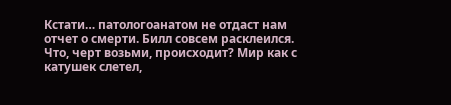Кстати… патологоанатом не отдаст нам отчет о смерти. Билл совсем расклеился. Что, черт возьми, происходит? Мир как с катушек слетел,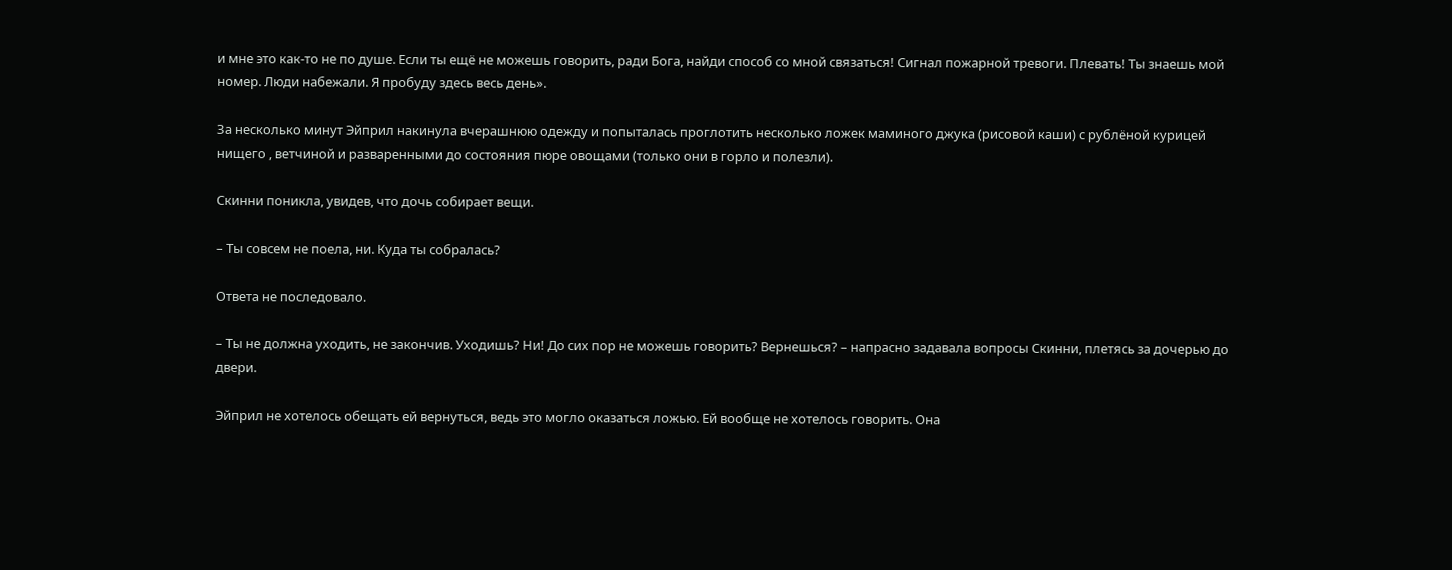и мне это как-то не по душе. Если ты ещё не можешь говорить, ради Бога, найди способ со мной связаться! Сигнал пожарной тревоги. Плевать! Ты знаешь мой номер. Люди набежали. Я пробуду здесь весь день».

За несколько минут Эйприл накинула вчерашнюю одежду и попыталась проглотить несколько ложек маминого джука (рисовой каши) с рублёной курицей нищего , ветчиной и разваренными до состояния пюре овощами (только они в горло и полезли).

Скинни поникла, увидев, что дочь собирает вещи.

– Ты совсем не поела, ни. Куда ты собралась?

Ответа не последовало.

– Ты не должна уходить, не закончив. Уходишь? Ни! До сих пор не можешь говорить? Вернешься? – напрасно задавала вопросы Скинни, плетясь за дочерью до двери.

Эйприл не хотелось обещать ей вернуться, ведь это могло оказаться ложью. Ей вообще не хотелось говорить. Она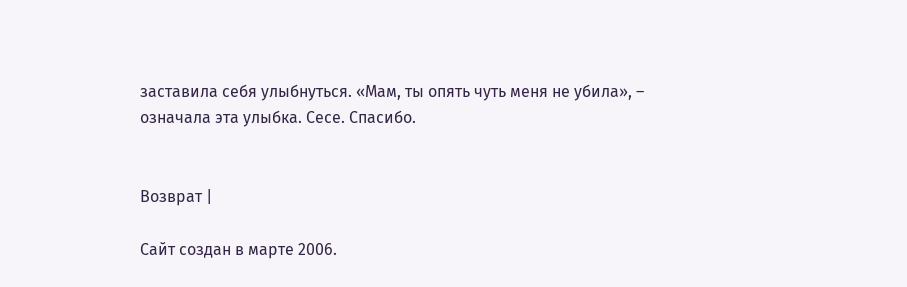заставила себя улыбнуться. «Мам, ты опять чуть меня не убила», – означала эта улыбка. Сесе. Спасибо.


Возврат |

Сайт создан в марте 2006.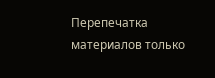Перепечатка материалов только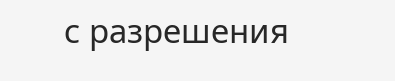с разрешения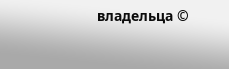владельца ©